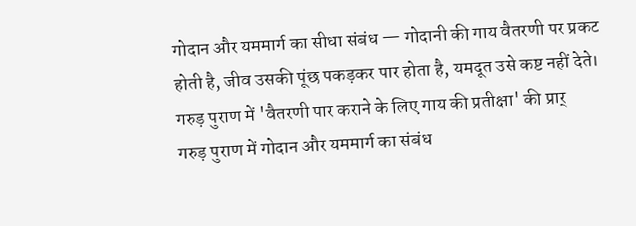गोदान और यममार्ग का सीधा संबंध — गोदानी की गाय वैतरणी पर प्रकट होती है, जीव उसकी पूंछ पकड़कर पार होता है, यमदूत उसे कष्ट नहीं देते। गरुड़ पुराण में 'वैतरणी पार कराने के लिए गाय की प्रतीक्षा' की प्रार्
गरुड़ पुराण में गोदान और यममार्ग का संबंध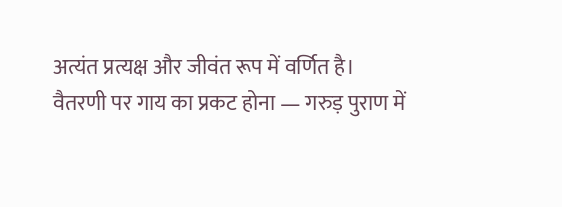अत्यंत प्रत्यक्ष और जीवंत रूप में वर्णित है।
वैतरणी पर गाय का प्रकट होना — गरुड़ पुराण में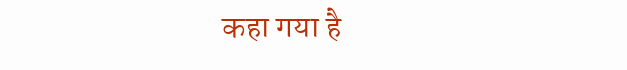कहा गया है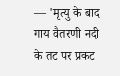— 'मृत्यु के बाद गाय वैतरणी नदी के तट पर प्रकट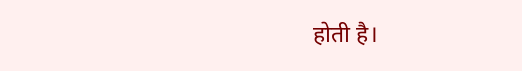होती है।